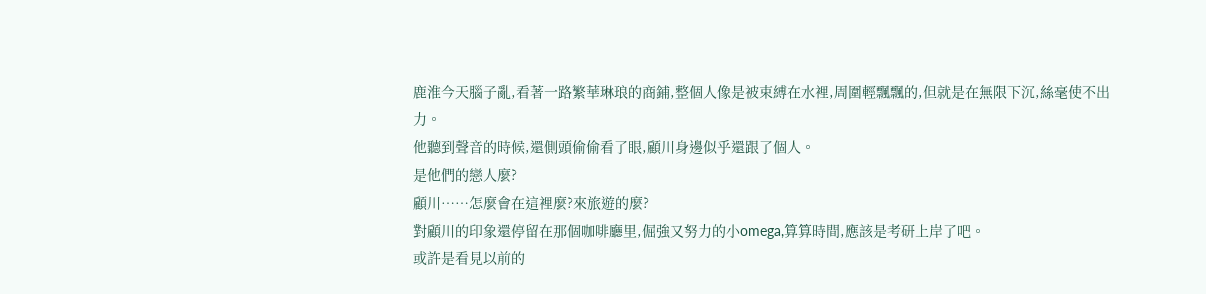鹿淮今天腦子亂,看著一路繁華琳琅的商鋪,整個人像是被束縛在水裡,周圍輕飄飄的,但就是在無限下沉,絲毫使不出力。
他聽到聲音的時候,還側頭偷偷看了眼,顧川身邊似乎還跟了個人。
是他們的戀人麼?
顧川……怎麼會在這裡麼?來旅遊的麼?
對顧川的印象還停留在那個咖啡廳里,倔強又努力的小omega,算算時間,應該是考研上岸了吧。
或許是看見以前的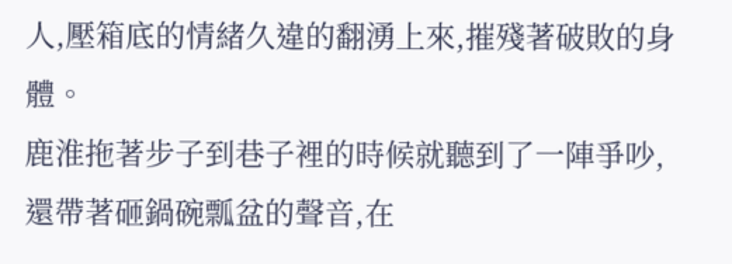人,壓箱底的情緒久違的翻湧上來,摧殘著破敗的身體。
鹿淮拖著步子到巷子裡的時候就聽到了一陣爭吵,還帶著砸鍋碗瓢盆的聲音,在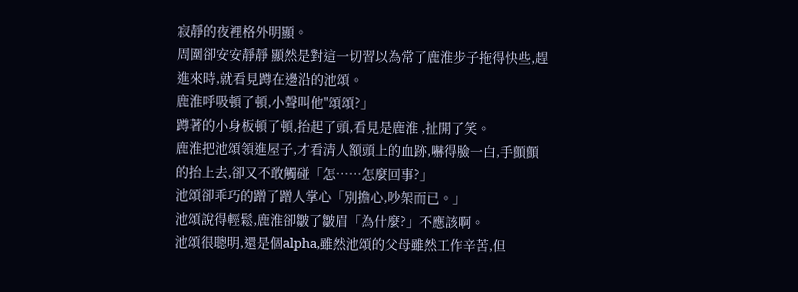寂靜的夜裡格外明顯。
周圍卻安安靜靜 顯然是對這一切習以為常了鹿淮步子拖得快些,趕進來時,就看見蹲在邊沿的池頌。
鹿淮呼吸頓了頓,小聲叫他"頌頌?」
蹲著的小身板頓了頓,抬起了頭,看見是鹿淮 ,扯開了笑。
鹿淮把池頌領進屋子,才看清人額頭上的血跡,嚇得臉一白,手顫顫的抬上去,卻又不敢觸碰「怎……怎麼回事?」
池頌卻乖巧的蹭了蹭人掌心「別擔心,吵架而已。」
池頌說得輕鬆,鹿淮卻皺了皺眉「為什麼?」不應該啊。
池頌很聰明,還是個alpha,雖然池頌的父母雖然工作辛苦,但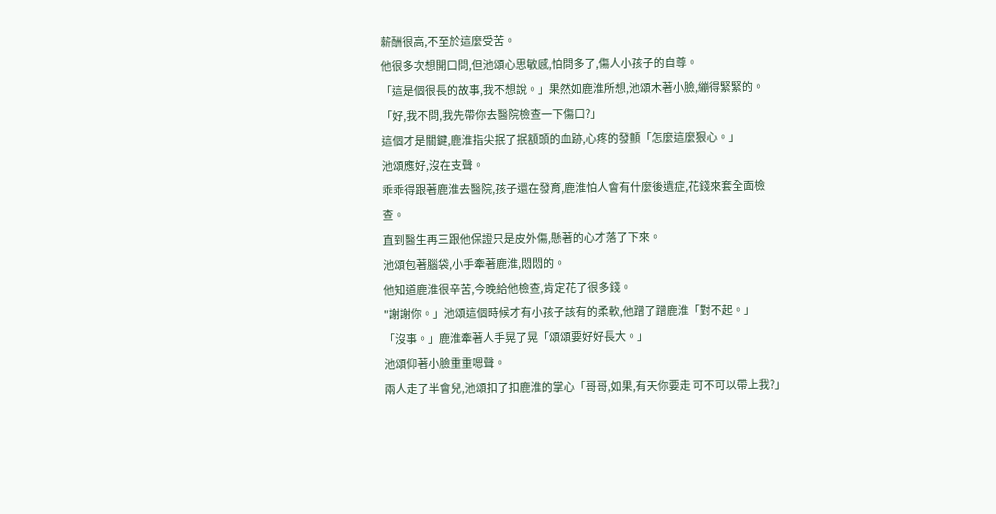薪酬很高,不至於這麼受苦。
他很多次想開口問,但池頌心思敏感,怕問多了,傷人小孩子的自尊。
「這是個很長的故事,我不想說。」果然如鹿淮所想,池頌木著小臉,繃得緊緊的。
「好,我不問,我先帶你去醫院檢查一下傷口?」
這個才是關鍵,鹿淮指尖抿了抿額頭的血跡,心疼的發顫「怎麼這麼狠心。」
池頌應好,沒在支聲。
乖乖得跟著鹿淮去醫院,孩子還在發育,鹿淮怕人會有什麼後遺症,花錢來套全面檢查。
直到醫生再三跟他保證只是皮外傷,懸著的心才落了下來。
池頌包著腦袋,小手牽著鹿淮,悶悶的。
他知道鹿淮很辛苦,今晚給他檢查,肯定花了很多錢。
"謝謝你。」池頌這個時候才有小孩子該有的柔軟,他蹭了蹭鹿淮「對不起。」
「沒事。」鹿淮牽著人手晃了晃「頌頌要好好長大。」
池頌仰著小臉重重嗯聲。
兩人走了半會兒,池頌扣了扣鹿淮的掌心「哥哥,如果,有天你要走 可不可以帶上我?」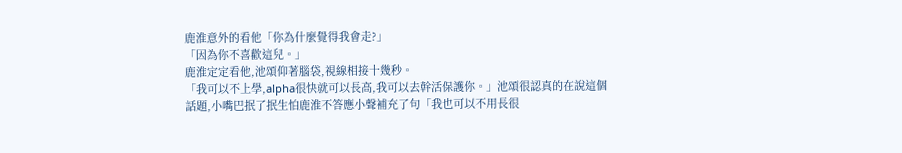鹿淮意外的看他「你為什麼覺得我會走?」
「因為你不喜歡這兒。」
鹿淮定定看他,池頌仰著腦袋,視線相接十幾秒。
「我可以不上學,alpha很快就可以長高,我可以去幹活保護你。」池頌很認真的在說這個話題,小嘴巴抿了抿生怕鹿淮不答應小聲補充了句「我也可以不用長很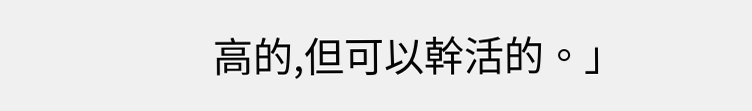高的,但可以幹活的。」